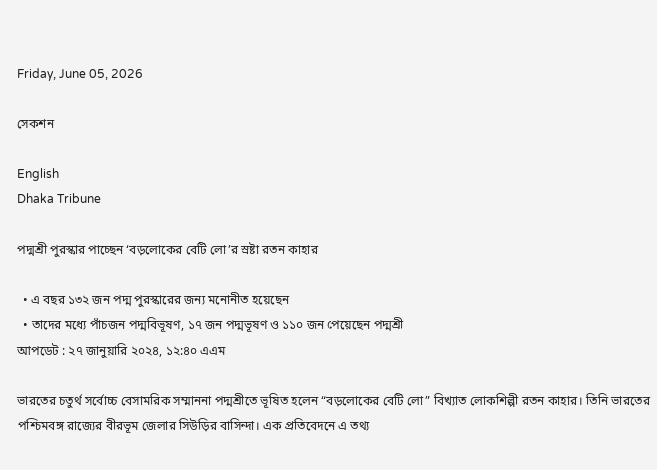Friday, June 05, 2026

সেকশন

English
Dhaka Tribune

পদ্মশ্রী পুরস্কার পাচ্ছেন ‘বড়লোকের বেটি লো’র স্রষ্টা রতন কাহার

  • এ বছর ১৩২ জন পদ্ম পুরস্কারের জন্য মনোনীত হয়েছেন
  • তাদের মধ্যে পাঁচজন পদ্মবিভূষণ, ১৭ জন পদ্মভূষণ ও ১১০ জন পেয়েছেন পদ্মশ্রী
আপডেট : ২৭ জানুয়ারি ২০২৪, ১২:৪০ এএম

ভারতের চতুর্থ সর্বোচ্চ বেসামরিক সম্মাননা পদ্মশ্রীতে ভূষিত হলেন “বড়লোকের বেটি লো” বিখ্যাত লোকশিল্পী রতন কাহার। তিনি ভারতের পশ্চিমবঙ্গ রাজ্যের বীরভূম জেলার সিউড়ির বাসিন্দা। এক প্রতিবেদনে এ তথ্য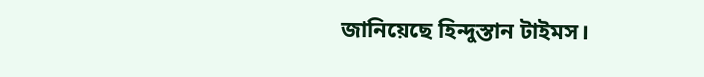জানিয়েছে হিন্দুস্তান টাইমস।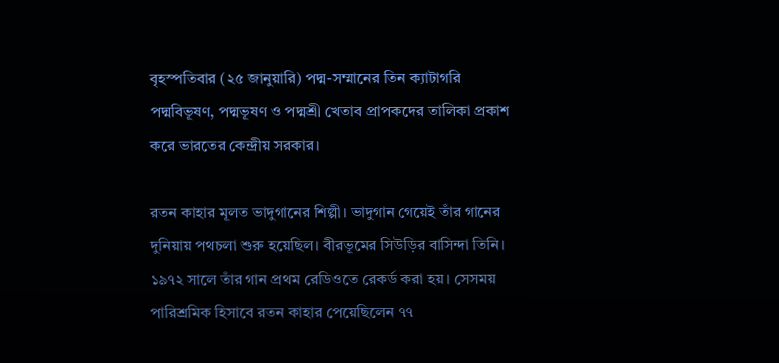বৃহস্পতিবার (২৫ জানুয়ারি) পদ্ম-সম্মানের তিন ক্যাটাগরি পদ্মবিভূষণ, পদ্মভূষণ ও পদ্মশ্রী খেতাব প্রাপকদের তালিকা প্রকাশ করে ভারতের কেন্দ্রীয় সরকার।

রতন কাহার মূলত ভাদুগানের শিল্পী। ভাদুগান গেয়েই তাঁর গানের দুনিয়ায় পথচলা শুরু হয়েছিল। বীরভূমের সিউড়ির বাসিন্দা তিনি। ১৯৭২ সালে তাঁর গান প্রথম রেডিওতে রেকর্ড করা হয়। সেসময় পারিশ্রমিক হিসাবে রতন কাহার পেয়েছিলেন ৭৭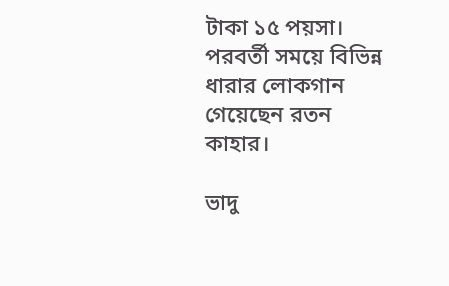টাকা ১৫ পয়সা। পরবর্তী সময়ে বিভিন্ন ধারার লোকগান গেয়েছেন রতন কাহার।

ভাদু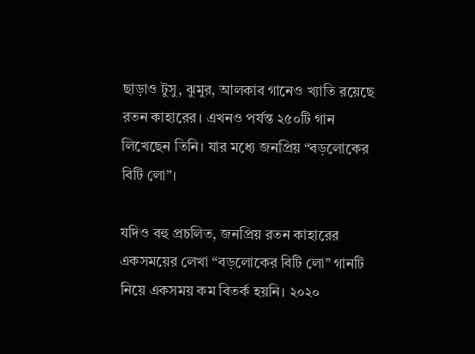ছাড়াও টুসু, ঝুমুর, আলকাব গানেও খ্যাতি রয়েছে রতন কাহারের। এখনও পর্যন্ত ২৫০টি গান লিখেছেন তিনি। যার মধ্যে জনপ্রিয় “বড়লোকের বিটি লো”।

যদিও বহু প্রচলিত, জনপ্রিয় রতন কাহারের একসময়ের লেখা “বড়লোকের বিটি লো” গানটি নিয়ে একসময় কম বিতর্ক হয়নি। ২০২০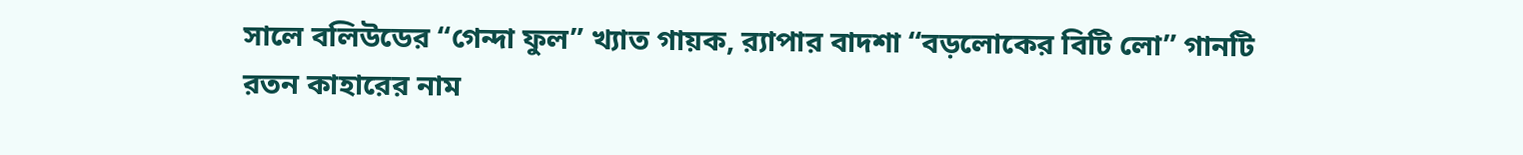সালে বলিউডের “গেন্দা ফুল” খ্যাত গায়ক, র‍্যাপার বাদশা “বড়লোকের বিটি লো” গানটি রতন কাহারের নাম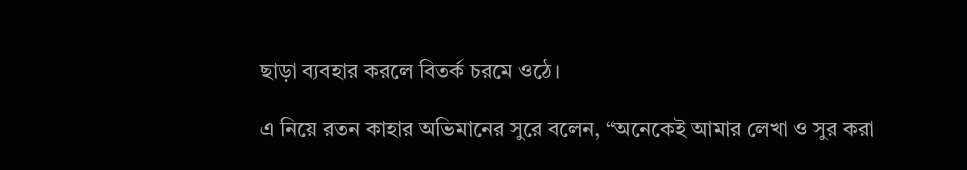ছাড়া ব্যবহার করলে বিতর্ক চরমে ওঠে।

এ নিয়ে রতন কাহার অভিমানের সুরে বলেন, “অনেকেই আমার লেখা ও সুর করা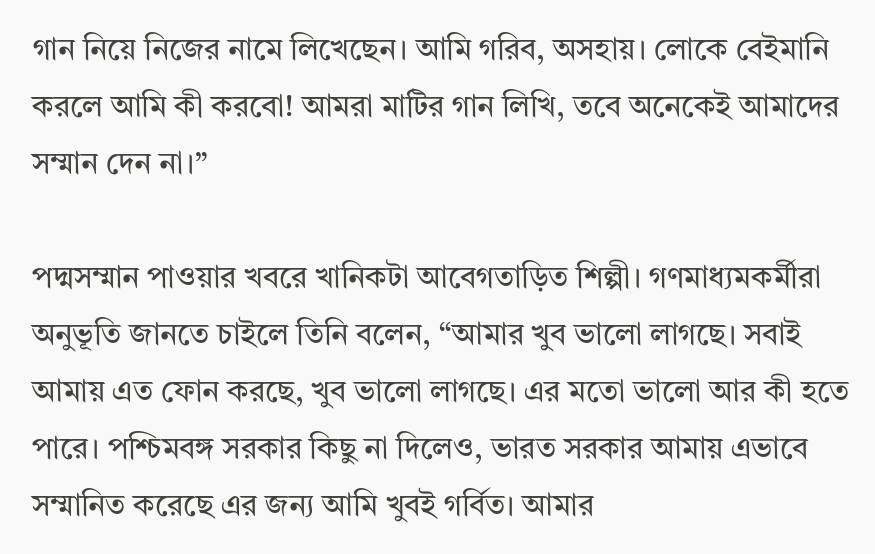গান নিয়ে নিজের নামে লিখেছেন। আমি গরিব, অসহায়। লোকে বেইমানি করলে আমি কী করবো! আমরা মাটির গান লিখি, তবে অনেকেই আমাদের সম্মান দেন না।”

পদ্মসম্মান পাওয়ার খবরে খানিকটা আবেগতাড়িত শিল্পী। গণমাধ্যমকর্মীরা অনুভূতি জানতে চাইলে তিনি বলেন, “আমার খুব ভালো লাগছে। সবাই আমায় এত ফোন করছে, খুব ভালো লাগছে। এর মতো ভালো আর কী হতে পারে। পশ্চিমবঙ্গ সরকার কিছু না দিলেও, ভারত সরকার আমায় এভাবে সম্মানিত করেছে এর জন্য আমি খুবই গর্বিত। আমার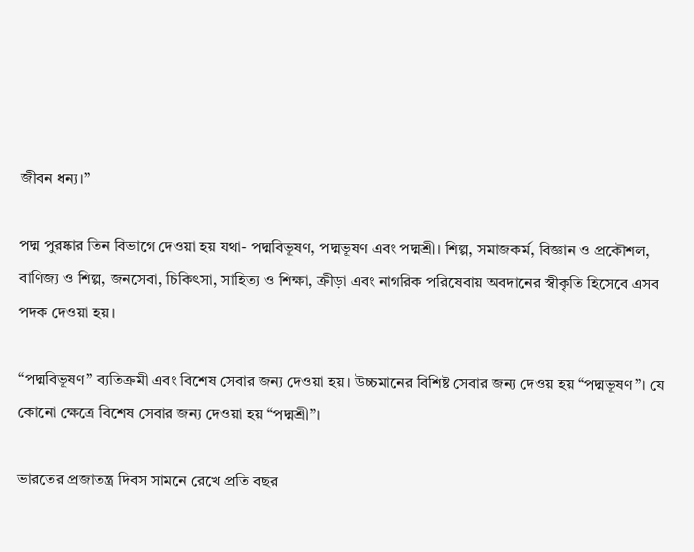জীবন ধন্য।”

পদ্ম পুরষ্কার তিন বিভাগে দেওয়া হয় যথা- পদ্মবিভূষণ, পদ্মভূষণ এবং পদ্মশ্রী। শিল্প, সমাজকর্ম, বিজ্ঞান ও প্রকৌশল, বাণিজ্য ও শিল্প, জনসেবা, চিকিৎসা, সাহিত্য ও শিক্ষা, ক্রীড়া এবং নাগরিক পরিষেবায় অবদানের স্বীকৃতি হিসেবে এসব পদক দেওয়া হয়।

“পদ্মবিভূষণ” ব্যতিক্রমী এবং বিশেষ সেবার জন্য দেওয়া হয়। উচ্চমানের বিশিষ্ট সেবার জন্য দেওয় হয় “পদ্মভূষণ”। যে কোনো ক্ষেত্রে বিশেষ সেবার জন্য দেওয়া হয় “পদ্মশ্রী”।

ভারতের প্রজাতন্ত্র দিবস সামনে রেখে প্রতি বছর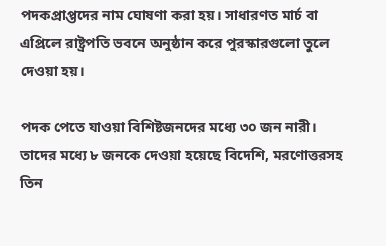পদকপ্রাপ্তদের নাম ঘোষণা করা হয়। সাধারণত মার্চ বা এপ্রিলে রাষ্ট্রপতি ভবনে অনুষ্ঠান করে পুরস্কারগুলো তুলে দেওয়া হয়।

পদক পেতে যাওয়া বিশিষ্টজনদের মধ্যে ৩০ জন নারী। তাদের মধ্যে ৮ জনকে দেওয়া হয়েছে বিদেশি, মরণোত্তরসহ তিন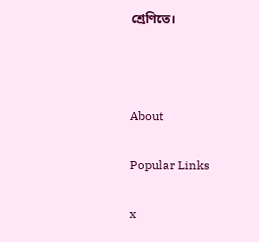শ্রেণিতে।



About

Popular Links

x